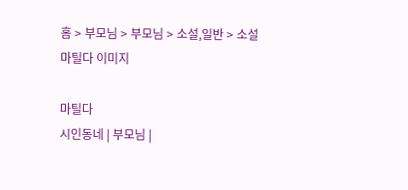홈 > 부모님 > 부모님 > 소설,일반 > 소설
마틸다 이미지

마틸다
시인동네 | 부모님 |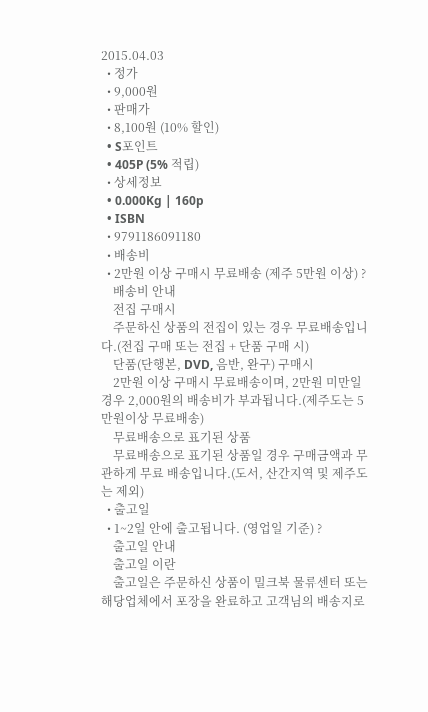2015.04.03
  • 정가
  • 9,000원
  • 판매가
  • 8,100원 (10% 할인)
  • S포인트
  • 405P (5% 적립)
  • 상세정보
  • 0.000Kg | 160p
  • ISBN
  • 9791186091180
  • 배송비
  • 2만원 이상 구매시 무료배송 (제주 5만원 이상) ?
    배송비 안내
    전집 구매시
    주문하신 상품의 전집이 있는 경우 무료배송입니다.(전집 구매 또는 전집 + 단품 구매 시)
    단품(단행본, DVD, 음반, 완구) 구매시
    2만원 이상 구매시 무료배송이며, 2만원 미만일 경우 2,000원의 배송비가 부과됩니다.(제주도는 5만원이상 무료배송)
    무료배송으로 표기된 상품
    무료배송으로 표기된 상품일 경우 구매금액과 무관하게 무료 배송입니다.(도서, 산간지역 및 제주도는 제외)
  • 출고일
  • 1~2일 안에 출고됩니다. (영업일 기준) ?
    출고일 안내
    출고일 이란
    출고일은 주문하신 상품이 밀크북 물류센터 또는 해당업체에서 포장을 완료하고 고객님의 배송지로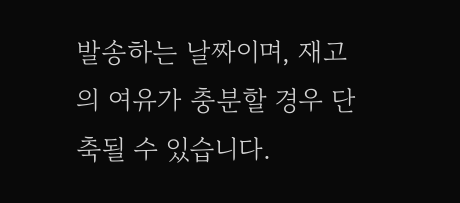발송하는 날짜이며, 재고의 여유가 충분할 경우 단축될 수 있습니다.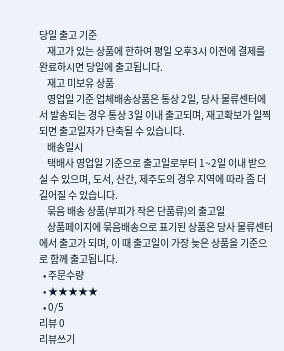당일 출고 기준
    재고가 있는 상품에 한하여 평일 오후3시 이전에 결제를 완료하시면 당일에 출고됩니다.
    재고 미보유 상품
    영업일 기준 업체배송상품은 통상 2일, 당사 물류센터에서 발송되는 경우 통상 3일 이내 출고되며, 재고확보가 일찍되면 출고일자가 단축될 수 있습니다.
    배송일시
    택배사 영업일 기준으로 출고일로부터 1~2일 이내 받으실 수 있으며, 도서, 산간, 제주도의 경우 지역에 따라 좀 더 길어질 수 있습니다.
    묶음 배송 상품(부피가 작은 단품류)의 출고일
    상품페이지에 묶음배송으로 표기된 상품은 당사 물류센터에서 출고가 되며, 이 때 출고일이 가장 늦은 상품을 기준으로 함께 출고됩니다.
  • 주문수량
  • ★★★★★
  • 0/5
리뷰 0
리뷰쓰기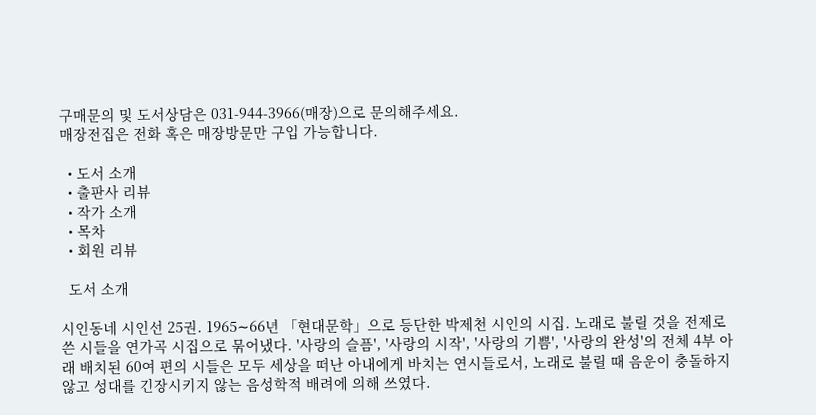구매문의 및 도서상담은 031-944-3966(매장)으로 문의해주세요.
매장전집은 전화 혹은 매장방문만 구입 가능합니다.

  • 도서 소개
  • 출판사 리뷰
  • 작가 소개
  • 목차
  • 회원 리뷰

  도서 소개

시인동네 시인선 25권. 1965∼66년 「현대문학」으로 등단한 박제천 시인의 시집. 노래로 불릴 것을 전제로 쓴 시들을 연가곡 시집으로 묶어냈다. '사랑의 슬픔', '사랑의 시작', '사랑의 기쁨', '사랑의 완성'의 전체 4부 아래 배치된 60여 편의 시들은 모두 세상을 떠난 아내에게 바치는 연시들로서, 노래로 불릴 때 음운이 충돌하지 않고 성대를 긴장시키지 않는 음성학적 배려에 의해 쓰였다.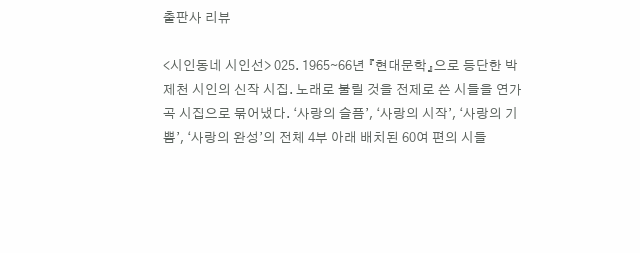출판사 리뷰

<시인동네 시인선> 025. 1965∼66년 『현대문학』으로 등단한 박제천 시인의 신작 시집. 노래로 불릴 것을 전제로 쓴 시들을 연가곡 시집으로 묶어냈다. ‘사랑의 슬픔’, ‘사랑의 시작’, ‘사랑의 기쁨’, ‘사랑의 완성’의 전체 4부 아래 배치된 60여 편의 시들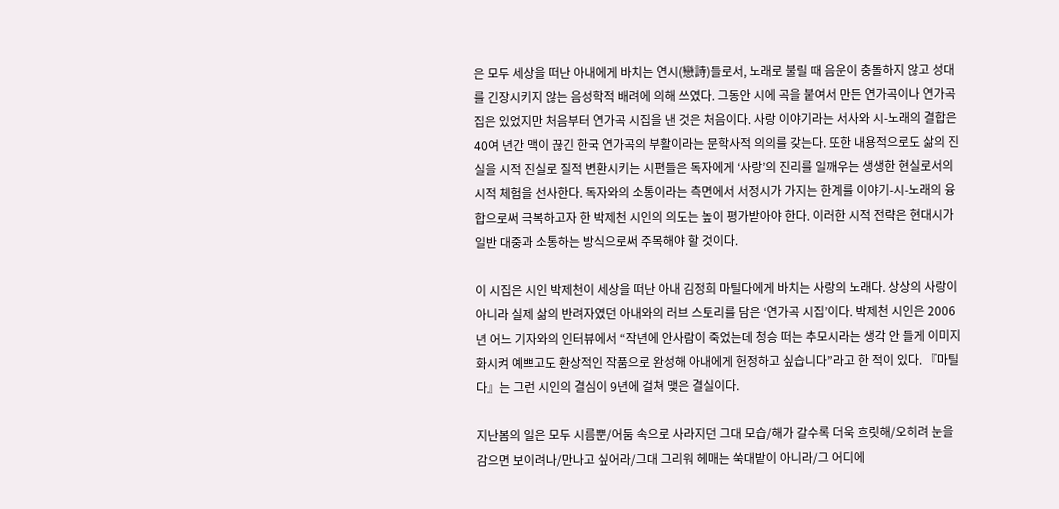은 모두 세상을 떠난 아내에게 바치는 연시(戀詩)들로서, 노래로 불릴 때 음운이 충돌하지 않고 성대를 긴장시키지 않는 음성학적 배려에 의해 쓰였다. 그동안 시에 곡을 붙여서 만든 연가곡이나 연가곡집은 있었지만 처음부터 연가곡 시집을 낸 것은 처음이다. 사랑 이야기라는 서사와 시-노래의 결합은 40여 년간 맥이 끊긴 한국 연가곡의 부활이라는 문학사적 의의를 갖는다. 또한 내용적으로도 삶의 진실을 시적 진실로 질적 변환시키는 시편들은 독자에게 ‘사랑’의 진리를 일깨우는 생생한 현실로서의 시적 체험을 선사한다. 독자와의 소통이라는 측면에서 서정시가 가지는 한계를 이야기-시-노래의 융합으로써 극복하고자 한 박제천 시인의 의도는 높이 평가받아야 한다. 이러한 시적 전략은 현대시가 일반 대중과 소통하는 방식으로써 주목해야 할 것이다.

이 시집은 시인 박제천이 세상을 떠난 아내 김정희 마틸다에게 바치는 사랑의 노래다. 상상의 사랑이 아니라 실제 삶의 반려자였던 아내와의 러브 스토리를 담은 ‘연가곡 시집’이다. 박제천 시인은 2006년 어느 기자와의 인터뷰에서 “작년에 안사람이 죽었는데 청승 떠는 추모시라는 생각 안 들게 이미지화시켜 예쁘고도 환상적인 작품으로 완성해 아내에게 헌정하고 싶습니다”라고 한 적이 있다. 『마틸다』는 그런 시인의 결심이 9년에 걸쳐 맺은 결실이다.

지난봄의 일은 모두 시름뿐/어둠 속으로 사라지던 그대 모습/해가 갈수록 더욱 흐릿해/오히려 눈을 감으면 보이려나/만나고 싶어라/그대 그리워 헤매는 쑥대밭이 아니라/그 어디에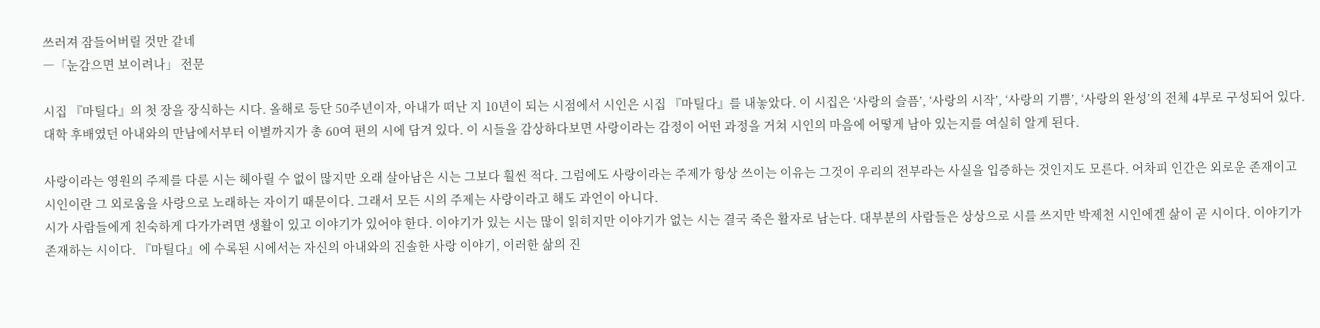쓰러져 잠들어버릴 것만 같네
―「눈감으면 보이려나」 전문

시집 『마틸다』의 첫 장을 장식하는 시다. 올해로 등단 50주년이자, 아내가 떠난 지 10년이 되는 시점에서 시인은 시집 『마틸다』를 내놓았다. 이 시집은 ‘사랑의 슬픔’, ‘사랑의 시작’, ‘사랑의 기쁨’, ‘사랑의 완성’의 전체 4부로 구성되어 있다. 대학 후배였던 아내와의 만남에서부터 이별까지가 총 60여 편의 시에 담겨 있다. 이 시들을 감상하다보면 사랑이라는 감정이 어떤 과정을 거쳐 시인의 마음에 어떻게 남아 있는지를 여실히 알게 된다.

사랑이라는 영원의 주제를 다룬 시는 헤아릴 수 없이 많지만 오래 살아남은 시는 그보다 훨씬 적다. 그럼에도 사랑이라는 주제가 항상 쓰이는 이유는 그것이 우리의 전부라는 사실을 입증하는 것인지도 모른다. 어차피 인간은 외로운 존재이고 시인이란 그 외로움을 사랑으로 노래하는 자이기 때문이다. 그래서 모든 시의 주제는 사랑이라고 해도 과언이 아니다.
시가 사람들에게 친숙하게 다가가려면 생활이 있고 이야기가 있어야 한다. 이야기가 있는 시는 많이 읽히지만 이야기가 없는 시는 결국 죽은 활자로 남는다. 대부분의 사람들은 상상으로 시를 쓰지만 박제천 시인에겐 삶이 곧 시이다. 이야기가 존재하는 시이다. 『마틸다』에 수록된 시에서는 자신의 아내와의 진솔한 사랑 이야기, 이러한 삶의 진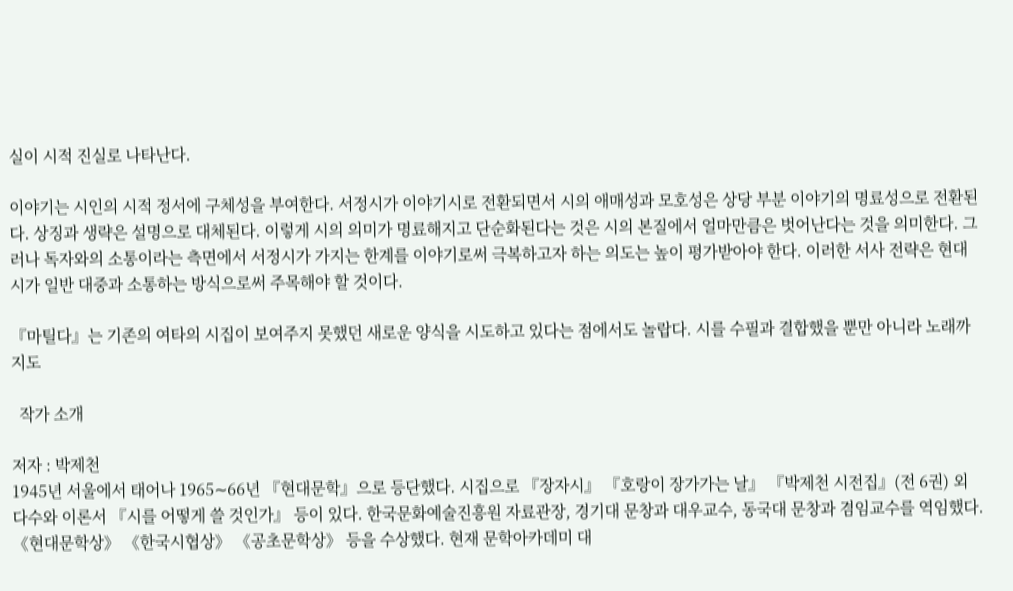실이 시적 진실로 나타난다.

이야기는 시인의 시적 정서에 구체성을 부여한다. 서정시가 이야기시로 전환되면서 시의 애매성과 모호성은 상당 부분 이야기의 명료성으로 전환된다. 상징과 생략은 설명으로 대체된다. 이렇게 시의 의미가 명료해지고 단순화된다는 것은 시의 본질에서 얼마만큼은 벗어난다는 것을 의미한다. 그러나 독자와의 소통이라는 측면에서 서정시가 가지는 한계를 이야기로써 극복하고자 하는 의도는 높이 평가받아야 한다. 이러한 서사 전략은 현대시가 일반 대중과 소통하는 방식으로써 주목해야 할 것이다.

『마틸다』는 기존의 여타의 시집이 보여주지 못했던 새로운 양식을 시도하고 있다는 점에서도 놀랍다. 시를 수필과 결합했을 뿐만 아니라 노래까지도

  작가 소개

저자 : 박제천
1945년 서울에서 태어나 1965∼66년 『현대문학』으로 등단했다. 시집으로 『장자시』 『호랑이 장가가는 날』 『박제천 시전집』(전 6권) 외 다수와 이론서 『시를 어떻게 쓸 것인가』 등이 있다. 한국문화예술진흥원 자료관장, 경기대 문창과 대우교수, 동국대 문창과 겸임교수를 역임했다. 《현대문학상》 《한국시협상》 《공초문학상》 등을 수상했다. 현재 문학아카데미 대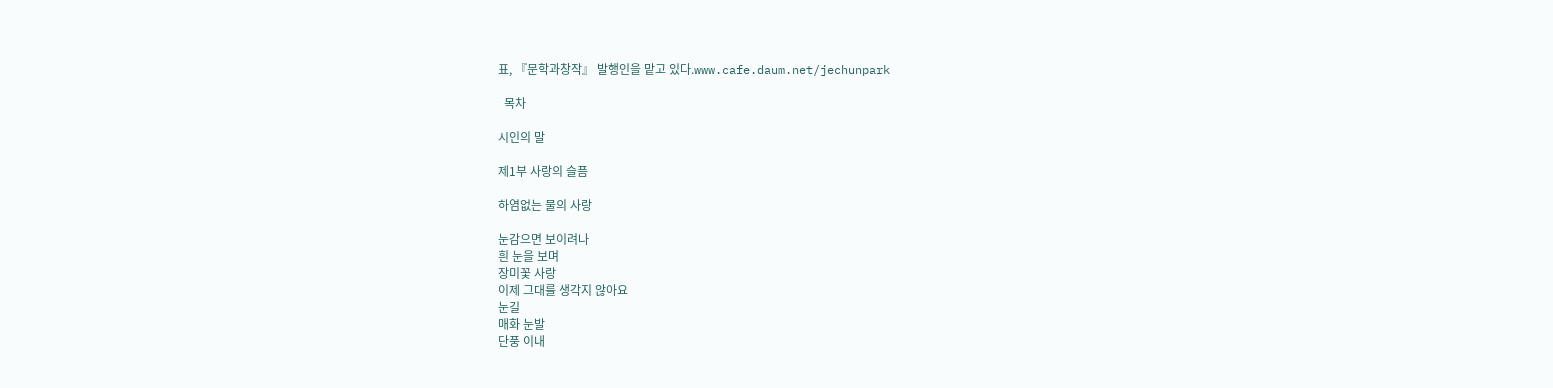표, 『문학과창작』 발행인을 맡고 있다.www.cafe.daum.net/jechunpark

  목차

시인의 말

제1부 사랑의 슬픔

하염없는 물의 사랑

눈감으면 보이려나
흰 눈을 보며
장미꽃 사랑
이제 그대를 생각지 않아요
눈길
매화 눈발
단풍 이내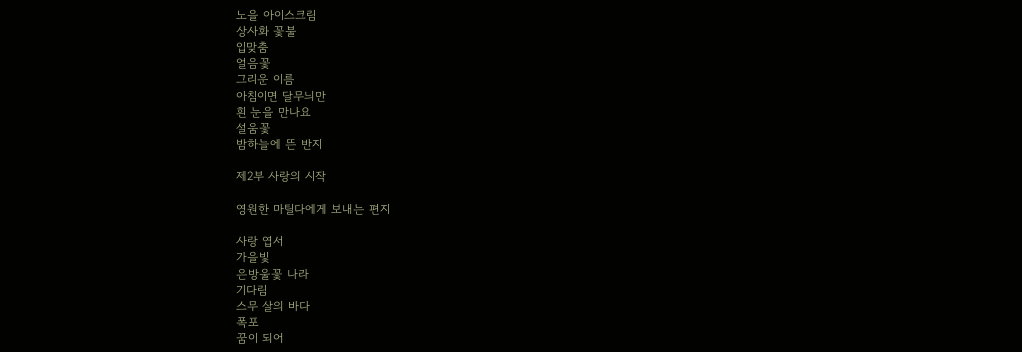노을 아이스크림
상사화 꽃불
입맞춤
얼음꽃
그리운 이름
아침이면 달무늬만
흰 눈을 만나요
설움꽃
밤하늘에 뜬 반지

제2부 사랑의 시작

영원한 마틸다에게 보내는 편지

사랑 엽서
가을빛
은방울꽃 나라
기다림
스무 살의 바다
폭포
꿈이 되어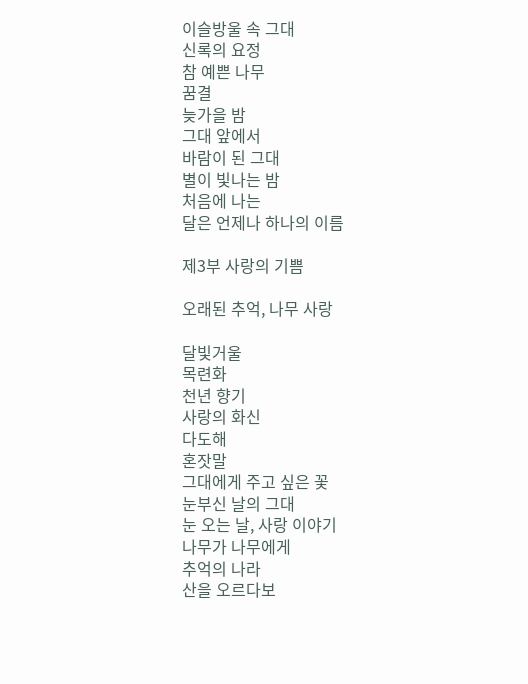이슬방울 속 그대
신록의 요정
참 예쁜 나무
꿈결
늦가을 밤
그대 앞에서
바람이 된 그대
별이 빛나는 밤
처음에 나는
달은 언제나 하나의 이름

제3부 사랑의 기쁨

오래된 추억, 나무 사랑

달빛거울
목련화
천년 향기
사랑의 화신
다도해
혼잣말
그대에게 주고 싶은 꽃
눈부신 날의 그대
눈 오는 날, 사랑 이야기
나무가 나무에게
추억의 나라
산을 오르다보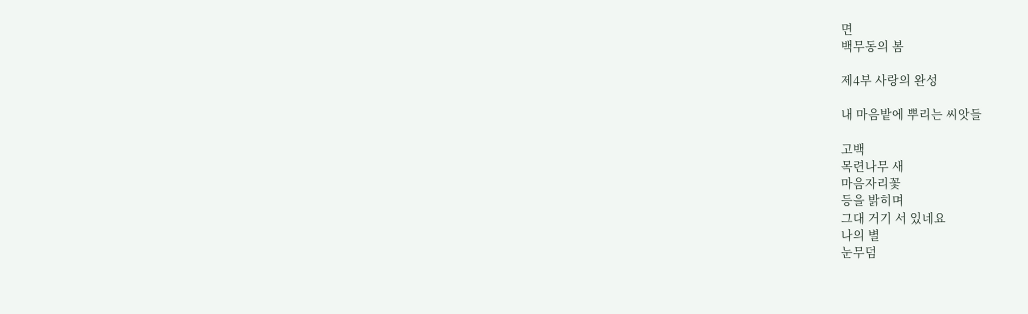면
백무동의 봄

제4부 사랑의 완성

내 마음밭에 뿌리는 씨앗들

고백
목련나무 새
마음자리꽃
등을 밝히며
그대 거기 서 있네요
나의 별
눈무덤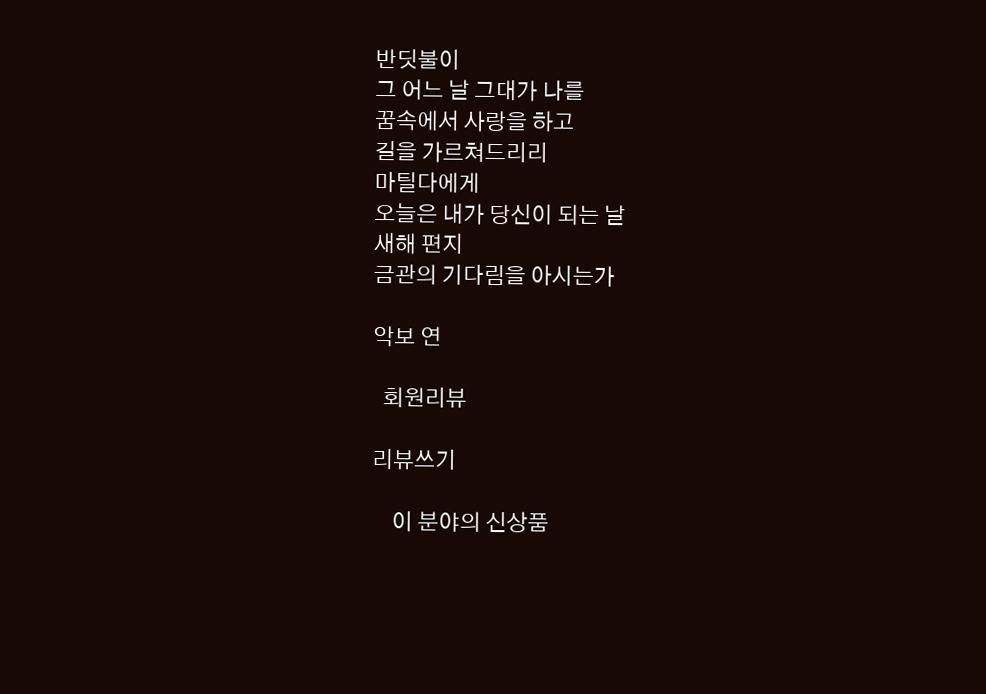반딧불이
그 어느 날 그대가 나를
꿈속에서 사랑을 하고
길을 가르쳐드리리
마틸다에게
오늘은 내가 당신이 되는 날
새해 편지
금관의 기다림을 아시는가

악보 연

  회원리뷰

리뷰쓰기

    이 분야의 신상품